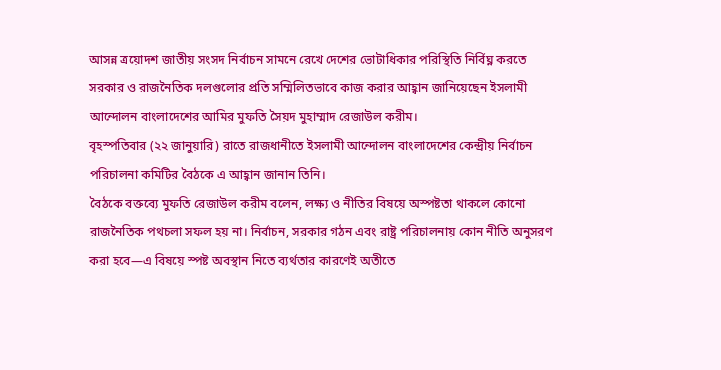আসন্ন ত্রয়োদশ জাতীয় সংসদ নির্বাচন সামনে রেখে দেশের ভোটাধিকার পরিস্থিতি নির্বিঘ্ন করতে সরকার ও রাজনৈতিক দলগুলোর প্রতি সম্মিলিতভাবে কাজ করার আহ্বান জানিয়েছেন ইসলামী আন্দোলন বাংলাদেশের আমির মুফতি সৈয়দ মুহাম্মাদ রেজাউল করীম।
বৃহস্পতিবার (২২ জানুয়ারি) রাতে রাজধানীতে ইসলামী আন্দোলন বাংলাদেশের কেন্দ্রীয় নির্বাচন পরিচালনা কমিটির বৈঠকে এ আহ্বান জানান তিনি।
বৈঠকে বক্তব্যে মুফতি রেজাউল করীম বলেন, লক্ষ্য ও নীতির বিষয়ে অস্পষ্টতা থাকলে কোনো রাজনৈতিক পথচলা সফল হয় না। নির্বাচন, সরকার গঠন এবং রাষ্ট্র পরিচালনায় কোন নীতি অনুসরণ করা হবে—এ বিষয়ে স্পষ্ট অবস্থান নিতে ব্যর্থতার কারণেই অতীতে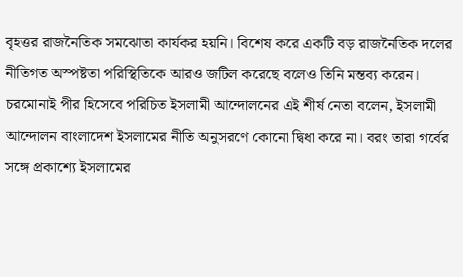বৃহত্তর রাজনৈতিক সমঝোতা কার্যকর হয়নি। বিশেষ করে একটি বড় রাজনৈতিক দলের নীতিগত অস্পষ্টতা পরিস্থিতিকে আরও জটিল করেছে বলেও তিনি মন্তব্য করেন।
চরমোনাই পীর হিসেবে পরিচিত ইসলামী আন্দোলনের এই শীর্ষ নেতা বলেন, ইসলামী আন্দোলন বাংলাদেশ ইসলামের নীতি অনুসরণে কোনো দ্বিধা করে না। বরং তারা গর্বের সঙ্গে প্রকাশ্যে ইসলামের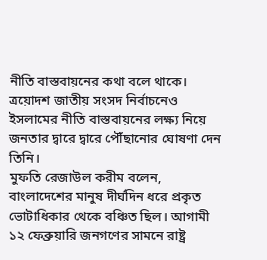নীতি বাস্তবায়নের কথা বলে থাকে। ত্রয়োদশ জাতীয় সংসদ নির্বাচনেও ইসলামের নীতি বাস্তবায়নের লক্ষ্য নিয়ে জনতার দ্বারে দ্বারে পৌঁছানোর ঘোষণা দেন তিনি।
মুফতি রেজাউল করীম বলেন, বাংলাদেশের মানুষ দীর্ঘদিন ধরে প্রকৃত ভোটাধিকার থেকে বঞ্চিত ছিল। আগামী ১২ ফেব্রুয়ারি জনগণের সামনে রাষ্ট্র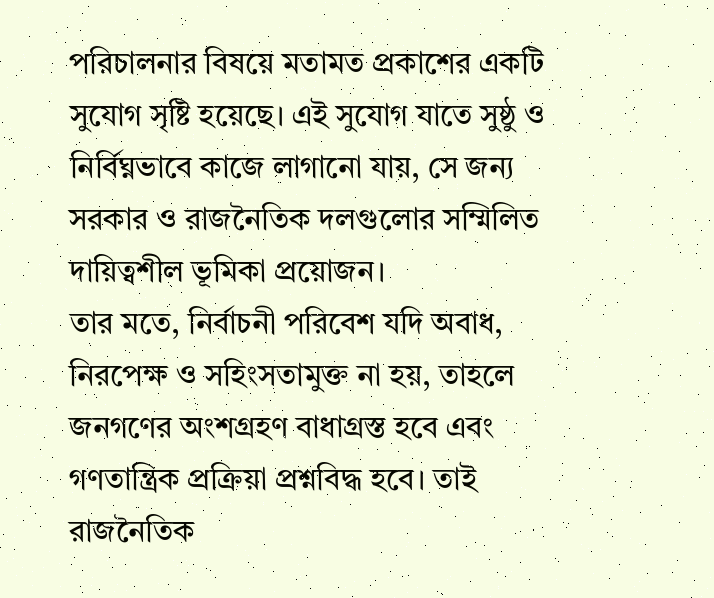পরিচালনার বিষয়ে মতামত প্রকাশের একটি সুযোগ সৃষ্টি হয়েছে। এই সুযোগ যাতে সুষ্ঠু ও নির্বিঘ্নভাবে কাজে লাগানো যায়, সে জন্য সরকার ও রাজনৈতিক দলগুলোর সম্মিলিত দায়িত্বশীল ভূমিকা প্রয়োজন।
তার মতে, নির্বাচনী পরিবেশ যদি অবাধ, নিরপেক্ষ ও সহিংসতামুক্ত না হয়, তাহলে জনগণের অংশগ্রহণ বাধাগ্রস্ত হবে এবং গণতান্ত্রিক প্রক্রিয়া প্রশ্নবিদ্ধ হবে। তাই রাজনৈতিক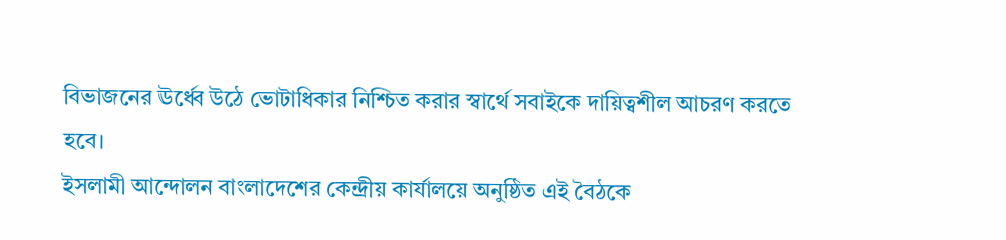বিভাজনের ঊর্ধ্বে উঠে ভোটাধিকার নিশ্চিত করার স্বার্থে সবাইকে দায়িত্বশীল আচরণ করতে হবে।
ইসলামী আন্দোলন বাংলাদেশের কেন্দ্রীয় কার্যালয়ে অনুষ্ঠিত এই বৈঠকে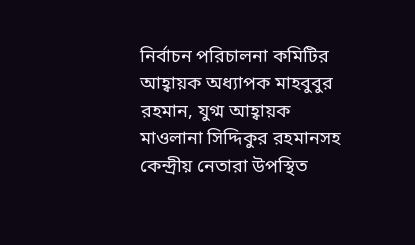নির্বাচন পরিচালনা কমিটির আহ্বায়ক অধ্যাপক মাহবুবুর রহমান, যুগ্ম আহ্বায়ক মাওলানা সিদ্দিকুর রহমানসহ কেন্দ্রীয় নেতারা উপস্থিত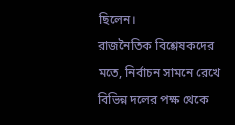ছিলেন।
রাজনৈতিক বিশ্লেষকদের মতে, নির্বাচন সামনে রেখে বিভিন্ন দলের পক্ষ থেকে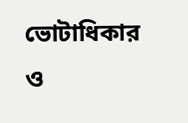ভোটাধিকার ও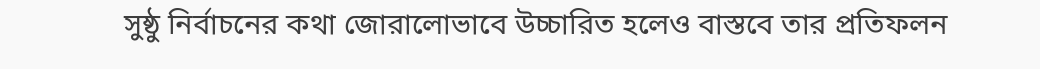সুষ্ঠু নির্বাচনের কথা জোরালোভাবে উচ্চারিত হলেও বাস্তবে তার প্রতিফলন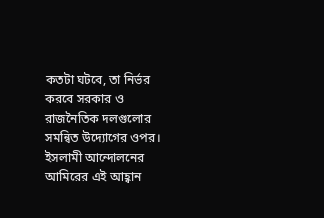কতটা ঘটবে, তা নির্ভর করবে সরকার ও রাজনৈতিক দলগুলোর সমন্বিত উদ্যোগের ওপর। ইসলামী আন্দোলনের আমিরের এই আহ্বান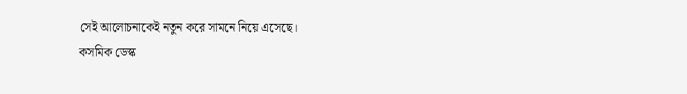সেই আলোচনাকেই নতুন করে সামনে নিয়ে এসেছে।
কসমিক ডেস্ক